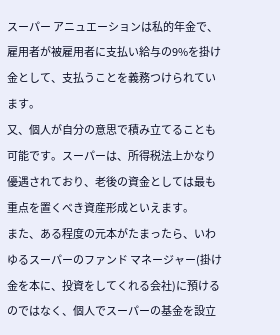スーパー アニュエーションは私的年金で、雇用者が被雇用者に支払い給与の9%を掛け金として、支払うことを義務つけられています。
又、個人が自分の意思で積み立てることも可能です。スーパーは、所得税法上かなり優遇されており、老後の資金としては最も重点を置くべき資産形成といえます。
また、ある程度の元本がたまったら、いわゆるスーパーのファンド マネージャー(掛け金を本に、投資をしてくれる会社)に預けるのではなく、個人でスーパーの基金を設立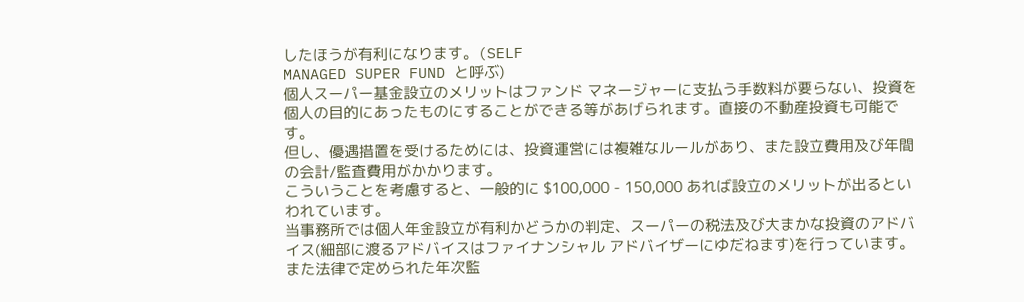したほうが有利になります。(SELF
MANAGED SUPER FUND と呼ぶ)
個人スーパー基金設立のメリットはファンド マネージャーに支払う手数料が要らない、投資を個人の目的にあったものにすることができる等があげられます。直接の不動産投資も可能です。
但し、優遇措置を受けるためには、投資運営には複雑なルールがあり、また設立費用及び年間の会計/監査費用がかかります。
こういうことを考慮すると、一般的に $100,000 - 150,000 あれば設立のメリットが出るといわれています。
当事務所では個人年金設立が有利かどうかの判定、スーパーの税法及び大まかな投資のアドバイス(細部に渡るアドバイスはファイナンシャル アドバイザーにゆだねます)を行っています。また法律で定められた年次監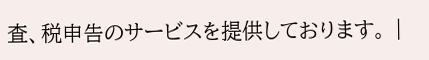査、税申告のサービスを提供しております。 |